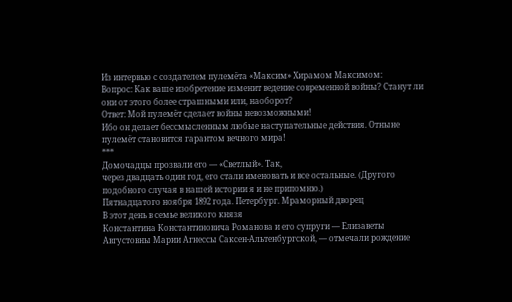Из интервью с создателем пулемёта «Максим» Хирамом Максимом:
Вопрос: Как ваше изобретение изменит ведение современной войны? Станут ли они от этого более страшными или, наоборот?
Ответ: Мой пулемёт сделает войны невозможными!
Ибо он делает бессмысленным любые наступательные действия. Отныне
пулемёт становится гарантом вечного мира!
***
Домочадцы прозвали его — «Светлый». Так,
через двадцать один год, его стали именовать и все остальные. (Другого
подобного случая в нашей истории я и не припомню.)
Пятнадцатого ноября 1892 года. Петербург. Мраморный дворец
В этот день в семье великого князя
Константина Константиновича Романова и его супруги — Елизаветы
Августовны Марии Агнессы Саксен-Альтенбургской, — отмечали рождение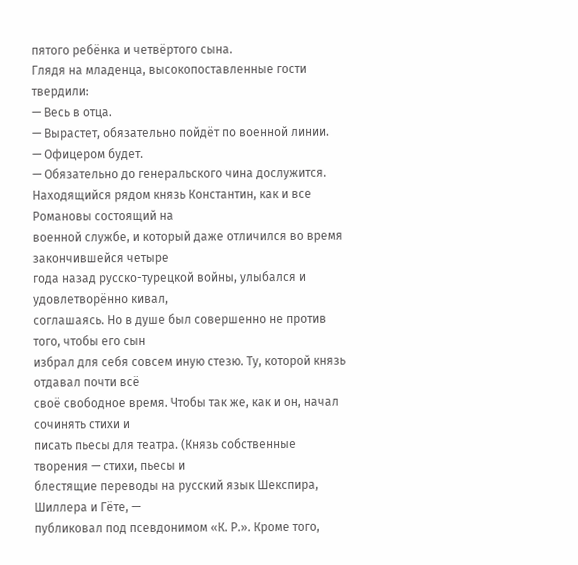пятого ребёнка и четвёртого сына.
Глядя на младенца, высокопоставленные гости твердили:
— Весь в отца.
— Вырастет, обязательно пойдёт по военной линии.
— Офицером будет.
— Обязательно до генеральского чина дослужится.
Находящийся рядом князь Константин, как и все Романовы состоящий на
военной службе, и который даже отличился во время закончившейся четыре
года назад русско-турецкой войны, улыбался и удовлетворённо кивал,
соглашаясь. Но в душе был совершенно не против того, чтобы его сын
избрал для себя совсем иную стезю. Ту, которой князь отдавал почти всё
своё свободное время. Чтобы так же, как и он, начал сочинять стихи и
писать пьесы для театра. (Князь собственные творения — стихи, пьесы и
блестящие переводы на русский язык Шекспира, Шиллера и Гёте, —
публиковал под псевдонимом «К. Р.». Кроме того,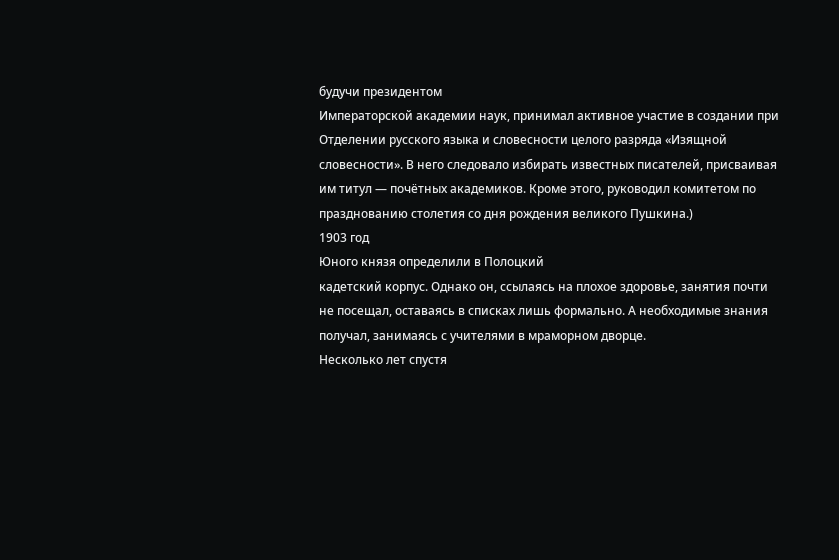будучи президентом
Императорской академии наук, принимал активное участие в создании при
Отделении русского языка и словесности целого разряда «Изящной
словесности». В него следовало избирать известных писателей, присваивая
им титул — почётных академиков. Кроме этого, руководил комитетом по
празднованию столетия со дня рождения великого Пушкина.)
1903 год
Юного князя определили в Полоцкий
кадетский корпус. Однако он, ссылаясь на плохое здоровье, занятия почти
не посещал, оставаясь в списках лишь формально. А необходимые знания
получал, занимаясь с учителями в мраморном дворце.
Несколько лет спустя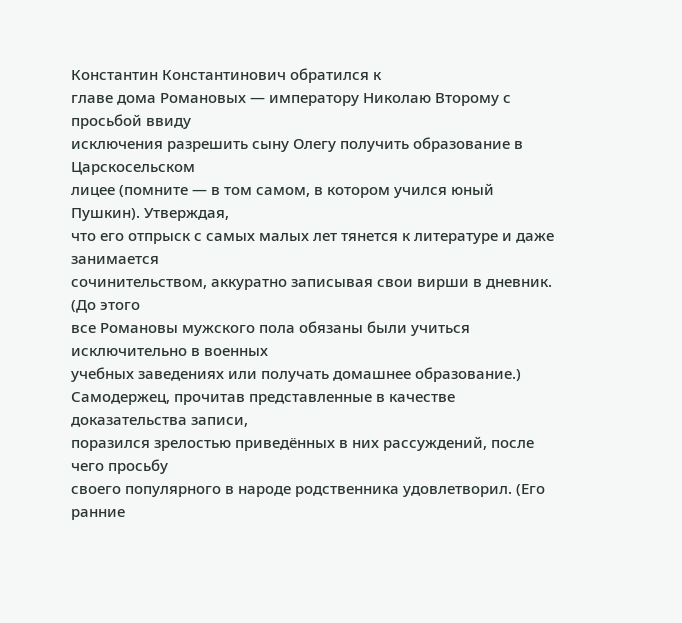Константин Константинович обратился к
главе дома Романовых — императору Николаю Второму с просьбой ввиду
исключения разрешить сыну Олегу получить образование в Царскосельском
лицее (помните — в том самом, в котором учился юный Пушкин). Утверждая,
что его отпрыск с самых малых лет тянется к литературе и даже занимается
сочинительством, аккуратно записывая свои вирши в дневник. (До этого
все Романовы мужского пола обязаны были учиться исключительно в военных
учебных заведениях или получать домашнее образование.)
Самодержец, прочитав представленные в качестве доказательства записи,
поразился зрелостью приведённых в них рассуждений, после чего просьбу
своего популярного в народе родственника удовлетворил. (Его ранние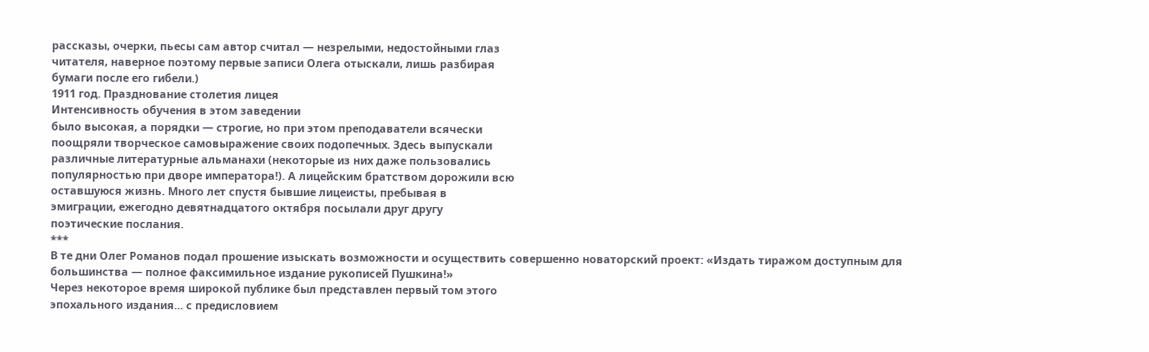рассказы, очерки, пьесы сам автор считал — незрелыми, недостойными глаз
читателя, наверное поэтому первые записи Олега отыскали, лишь разбирая
бумаги после его гибели.)
1911 год. Празднование столетия лицея
Интенсивность обучения в этом заведении
было высокая, а порядки — строгие, но при этом преподаватели всячески
поощряли творческое самовыражение своих подопечных. Здесь выпускали
различные литературные альманахи (некоторые из них даже пользовались
популярностью при дворе императора!). А лицейским братством дорожили всю
оставшуюся жизнь. Много лет спустя бывшие лицеисты, пребывая в
эмиграции, ежегодно девятнадцатого октября посылали друг другу
поэтические послания.
***
В те дни Олег Романов подал прошение изыскать возможности и осуществить совершенно новаторский проект: «Издать тиражом доступным для большинства — полное факсимильное издание рукописей Пушкина!»
Через некоторое время широкой публике был представлен первый том этого
эпохального издания... с предисловием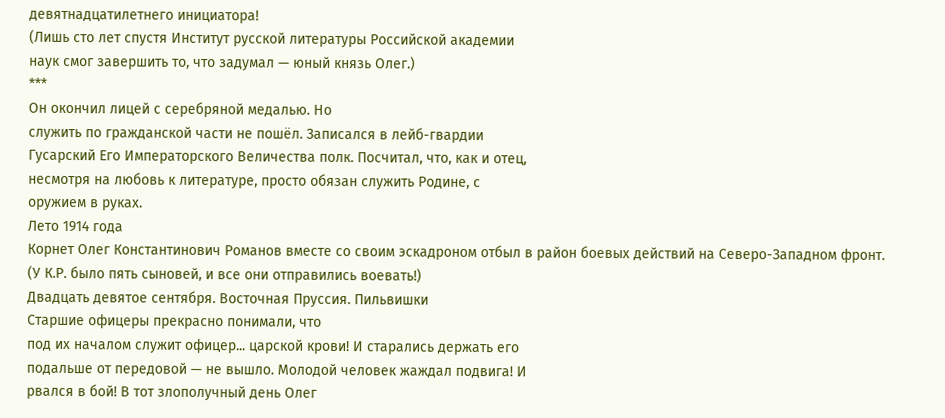девятнадцатилетнего инициатора!
(Лишь сто лет спустя Институт русской литературы Российской академии
наук смог завершить то, что задумал — юный князь Олег.)
***
Он окончил лицей с серебряной медалью. Но
служить по гражданской части не пошёл. Записался в лейб-гвардии
Гусарский Его Императорского Величества полк. Посчитал, что, как и отец,
несмотря на любовь к литературе, просто обязан служить Родине, с
оружием в руках.
Лето 1914 года
Корнет Олег Константинович Романов вместе со своим эскадроном отбыл в район боевых действий на Северо-Западном фронт.
(У К.Р. было пять сыновей, и все они отправились воевать!)
Двадцать девятое сентября. Восточная Пруссия. Пильвишки
Старшие офицеры прекрасно понимали, что
под их началом служит офицер... царской крови! И старались держать его
подальше от передовой — не вышло. Молодой человек жаждал подвига! И
рвался в бой! В тот злополучный день Олег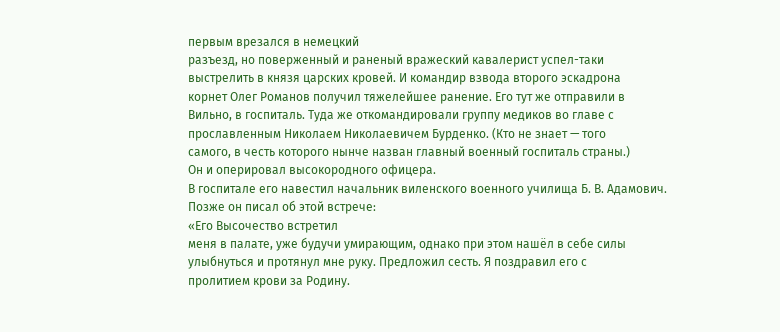первым врезался в немецкий
разъезд, но поверженный и раненый вражеский кавалерист успел-таки
выстрелить в князя царских кровей. И командир взвода второго эскадрона
корнет Олег Романов получил тяжелейшее ранение. Его тут же отправили в
Вильно, в госпиталь. Туда же откомандировали группу медиков во главе с
прославленным Николаем Николаевичем Бурденко. (Кто не знает — того
самого, в честь которого нынче назван главный военный госпиталь страны.)
Он и оперировал высокородного офицера.
В госпитале его навестил начальник виленского военного училища Б. В. Адамович. Позже он писал об этой встрече:
«Его Высочество встретил
меня в палате, уже будучи умирающим, однако при этом нашёл в себе силы
улыбнуться и протянул мне руку. Предложил сесть. Я поздравил его с
пролитием крови за Родину.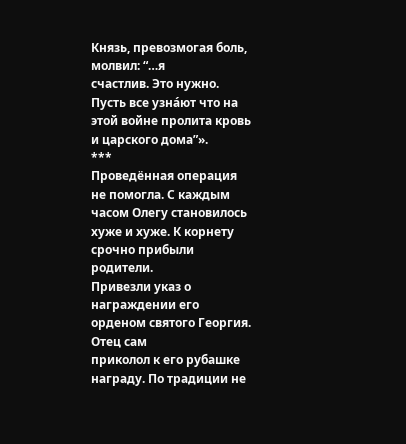Князь, превозмогая боль, молвил: “…я
счастлив. Это нужно. Пусть все узна́ют что на этой войне пролита кровь и царского дома”».
***
Проведённая операция не помогла. С каждым
часом Олегу становилось хуже и хуже. К корнету срочно прибыли родители.
Привезли указ о награждении его орденом святого Георгия. Отец сам
приколол к его рубашке награду. По традиции не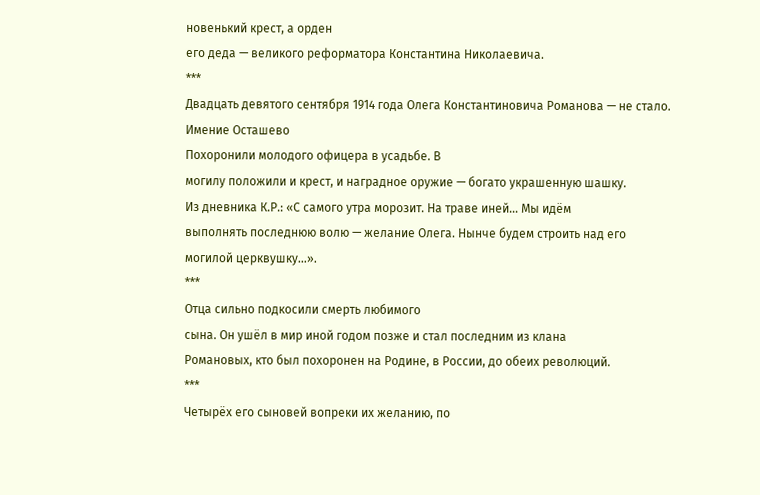новенький крест, а орден
его деда — великого реформатора Константина Николаевича.
***
Двадцать девятого сентября 1914 года Олега Константиновича Романова — не стало.
Имение Осташево
Похоронили молодого офицера в усадьбе. В
могилу положили и крест, и наградное оружие — богато украшенную шашку.
Из дневника К.Р.: «С самого утра морозит. На траве иней… Мы идём
выполнять последнюю волю — желание Олега. Нынче будем строить над его
могилой церквушку…».
***
Отца сильно подкосили смерть любимого
сына. Он ушёл в мир иной годом позже и стал последним из клана
Романовых, кто был похоронен на Родине, в России, до обеих революций.
***
Четырёх его сыновей вопреки их желанию, по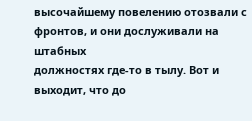высочайшему повелению отозвали с фронтов, и они дослуживали на штабных
должностях где-то в тылу. Вот и выходит, что до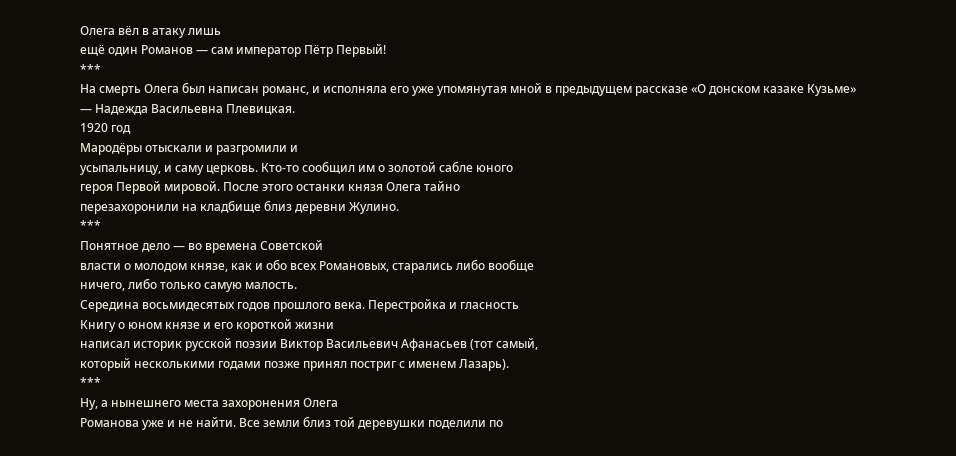Олега вёл в атаку лишь
ещё один Романов — сам император Пётр Первый!
***
На смерть Олега был написан романс, и исполняла его уже упомянутая мной в предыдущем рассказе «О донском казаке Кузьме» — Надежда Васильевна Плевицкая.
1920 год
Мародёры отыскали и разгромили и
усыпальницу, и саму церковь. Кто-то сообщил им о золотой сабле юного
героя Первой мировой. После этого останки князя Олега тайно
перезахоронили на кладбище близ деревни Жулино.
***
Понятное дело — во времена Советской
власти о молодом князе, как и обо всех Романовых, старались либо вообще
ничего, либо только самую малость.
Середина восьмидесятых годов прошлого века. Перестройка и гласность
Книгу о юном князе и его короткой жизни
написал историк русской поэзии Виктор Васильевич Афанасьев (тот самый,
который несколькими годами позже принял постриг с именем Лазарь).
***
Ну, а нынешнего места захоронения Олега
Романова уже и не найти. Все земли близ той деревушки поделили по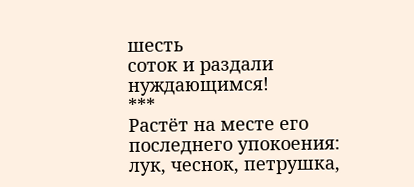шесть
соток и раздали нуждающимся!
***
Растёт на месте его последнего упокоения: лук, чеснок, петрушка,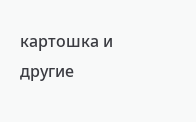картошка и другие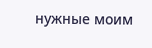нужные моим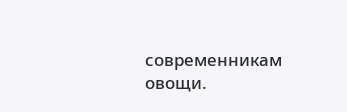современникам овощи.